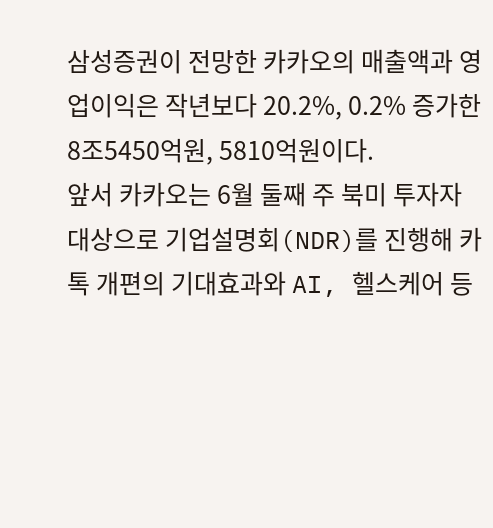삼성증권이 전망한 카카오의 매출액과 영업이익은 작년보다 20.2%, 0.2% 증가한 8조5450억원, 5810억원이다.
앞서 카카오는 6월 둘째 주 북미 투자자 대상으로 기업설명회(NDR)를 진행해 카톡 개편의 기대효과와 AI, 헬스케어 등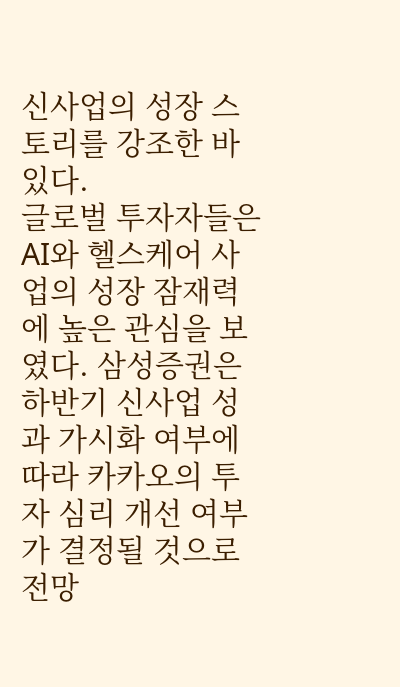신사업의 성장 스토리를 강조한 바 있다.
글로벌 투자자들은 AI와 헬스케어 사업의 성장 잠재력에 높은 관심을 보였다. 삼성증권은 하반기 신사업 성과 가시화 여부에 따라 카카오의 투자 심리 개선 여부가 결정될 것으로 전망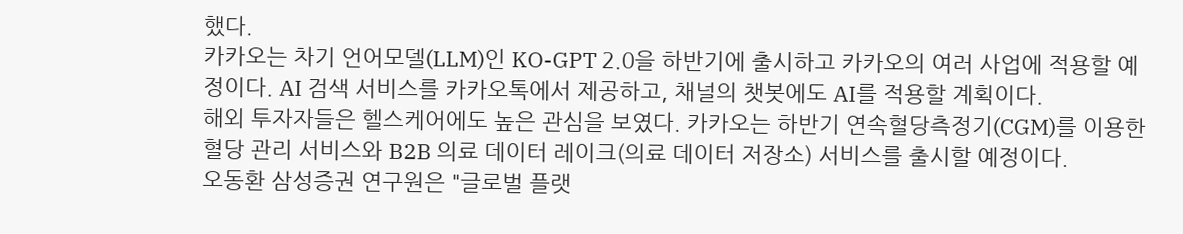했다.
카카오는 차기 언어모델(LLM)인 KO-GPT 2.0을 하반기에 출시하고 카카오의 여러 사업에 적용할 예정이다. AI 검색 서비스를 카카오톡에서 제공하고, 채널의 챗봇에도 AI를 적용할 계획이다.
해외 투자자들은 헬스케어에도 높은 관심을 보였다. 카카오는 하반기 연속혈당측정기(CGM)를 이용한 혈당 관리 서비스와 B2B 의료 데이터 레이크(의료 데이터 저장소) 서비스를 출시할 예정이다.
오동환 삼성증권 연구원은 "글로벌 플랫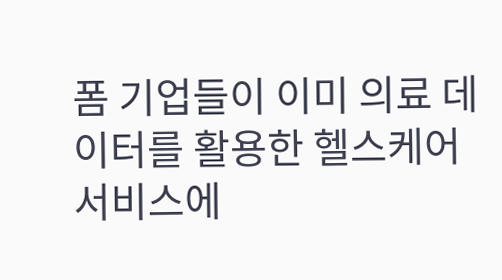폼 기업들이 이미 의료 데이터를 활용한 헬스케어 서비스에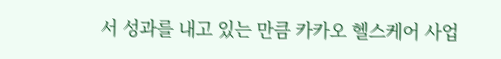서 성과를 내고 있는 만큼 카카오 헬스케어 사업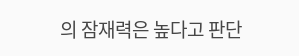의 잠재력은 높다고 판단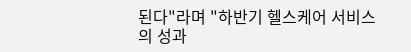된다"라며 "하반기 헬스케어 서비스의 성과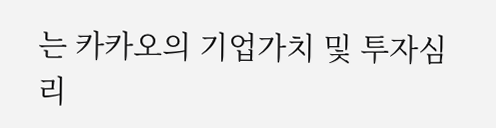는 카카오의 기업가치 및 투자심리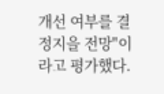개선 여부를 결정지을 전망"이라고 평가했다.